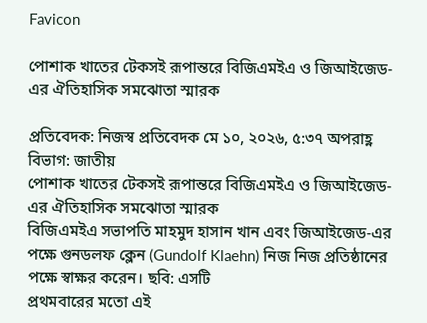Favicon

পোশাক খাতের টেকসই রূপান্তরে বিজিএমইএ ও জিআইজেড-এর ঐতিহাসিক সমঝোতা স্মারক

প্রতিবেদক: নিজস্ব প্রতিবেদক মে ১০, ২০২৬, ৫:৩৭ অপরাহ্ণ বিভাগ: জাতীয়
পোশাক খাতের টেকসই রূপান্তরে বিজিএমইএ ও জিআইজেড-এর ঐতিহাসিক সমঝোতা স্মারক
বিজিএমইএ সভাপতি মাহমুদ হাসান খান এবং জিআইজেড-এর পক্ষে গুনডলফ ক্লেন (Gundolf Klaehn) নিজ নিজ প্রতিষ্ঠানের পক্ষে স্বাক্ষর করেন। ছবি: এসটি
প্রথমবারের মতো এই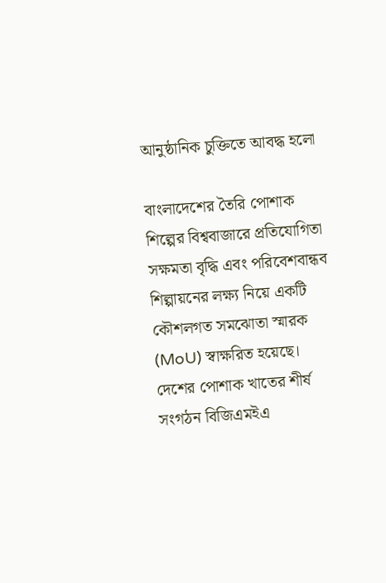আনুষ্ঠানিক চুক্তিতে আবদ্ধ হলো

বাংলাদেশের তৈরি পোশাক শিল্পের বিশ্ববাজারে প্রতিযোগিতা সক্ষমতা বৃদ্ধি এবং পরিবেশবান্ধব শিল্পায়নের লক্ষ্য নিয়ে একটি কৌশলগত সমঝোতা স্মারক (MoU) স্বাক্ষরিত হয়েছে। দেশের পোশাক খাতের শীর্ষ সংগঠন বিজিএমইএ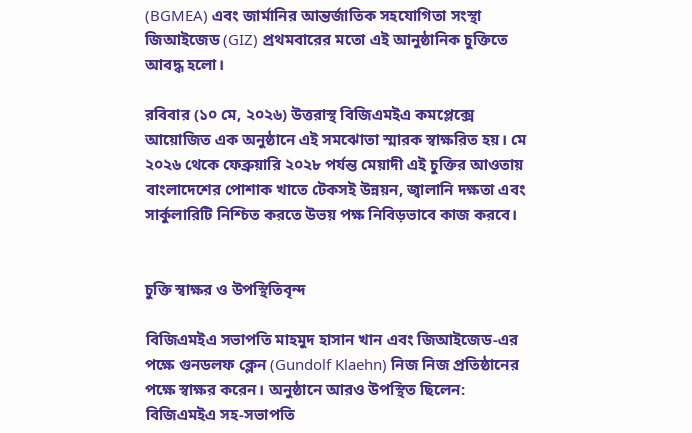(BGMEA) এবং জার্মানির আন্তর্জাতিক সহযোগিতা সংস্থা জিআইজেড (GIZ) প্রথমবারের মতো এই আনুষ্ঠানিক চুক্তিতে আবদ্ধ হলো।

রবিবার (১০ মে, ২০২৬) উত্তরাস্থ বিজিএমইএ কমপ্লেক্সে আয়োজিত এক অনুষ্ঠানে এই সমঝোতা স্মারক স্বাক্ষরিত হয়। মে ২০২৬ থেকে ফেব্রুয়ারি ২০২৮ পর্যন্ত মেয়াদী এই চুক্তির আওতায় বাংলাদেশের পোশাক খাতে টেকসই উন্নয়ন, জ্বালানি দক্ষতা এবং সার্কুলারিটি নিশ্চিত করতে উভয় পক্ষ নিবিড়ভাবে কাজ করবে।


চুক্তি স্বাক্ষর ও উপস্থিতিবৃন্দ

বিজিএমইএ সভাপতি মাহমুদ হাসান খান এবং জিআইজেড-এর পক্ষে গুনডলফ ক্লেন (Gundolf Klaehn) নিজ নিজ প্রতিষ্ঠানের পক্ষে স্বাক্ষর করেন। অনুষ্ঠানে আরও উপস্থিত ছিলেন: বিজিএমইএ সহ-সভাপতি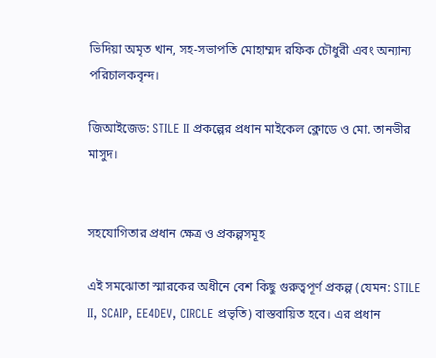ভিদিয়া অমৃত খান, সহ-সভাপতি মোহাম্মদ রফিক চৌধুরী এবং অন্যান্য পরিচালকবৃন্দ।

জিআইজেড: STILE II প্রকল্পের প্রধান মাইকেল ক্লোডে ও মো. তানভীর মাসুদ।


সহযোগিতার প্রধান ক্ষেত্র ও প্রকল্পসমূহ

এই সমঝোতা স্মারকের অধীনে বেশ কিছু গুরুত্বপূর্ণ প্রকল্প (যেমন: STILE II, SCAIP, EE4DEV, CIRCLE প্রভৃতি) বাস্তবায়িত হবে। এর প্রধান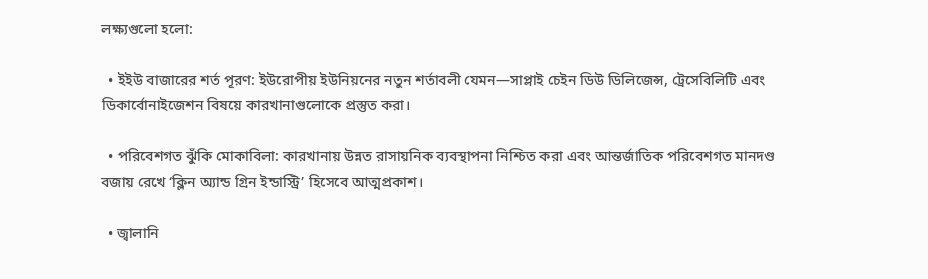লক্ষ্যগুলো হলো:

  • ইইউ বাজারের শর্ত পূরণ: ইউরোপীয় ইউনিয়নের নতুন শর্তাবলী যেমন—সাপ্লাই চেইন ডিউ ডিলিজেন্স, ট্রেসেবিলিটি এবং ডিকার্বোনাইজেশন বিষয়ে কারখানাগুলোকে প্রস্তুত করা।

  • পরিবেশগত ঝুঁকি মোকাবিলা: কারখানায় উন্নত রাসায়নিক ব্যবস্থাপনা নিশ্চিত করা এবং আন্তর্জাতিক পরিবেশগত মানদণ্ড বজায় রেখে ‘ক্লিন অ্যান্ড গ্রিন ইন্ডাস্ট্রি’ হিসেবে আত্মপ্রকাশ।

  • জ্বালানি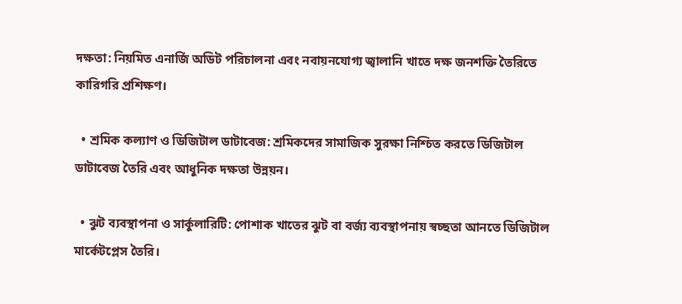দক্ষতা: নিয়মিত এনার্জি অডিট পরিচালনা এবং নবায়নযোগ্য জ্বালানি খাতে দক্ষ জনশক্তি তৈরিতে কারিগরি প্রশিক্ষণ।

  • শ্রমিক কল্যাণ ও ডিজিটাল ডাটাবেজ: শ্রমিকদের সামাজিক সুরক্ষা নিশ্চিত করতে ডিজিটাল ডাটাবেজ তৈরি এবং আধুনিক দক্ষতা উন্নয়ন।

  • ঝুট ব্যবস্থাপনা ও সার্কুলারিটি: পোশাক খাতের ঝুট বা বর্জ্য ব্যবস্থাপনায় স্বচ্ছতা আনতে ডিজিটাল মার্কেটপ্লেস তৈরি।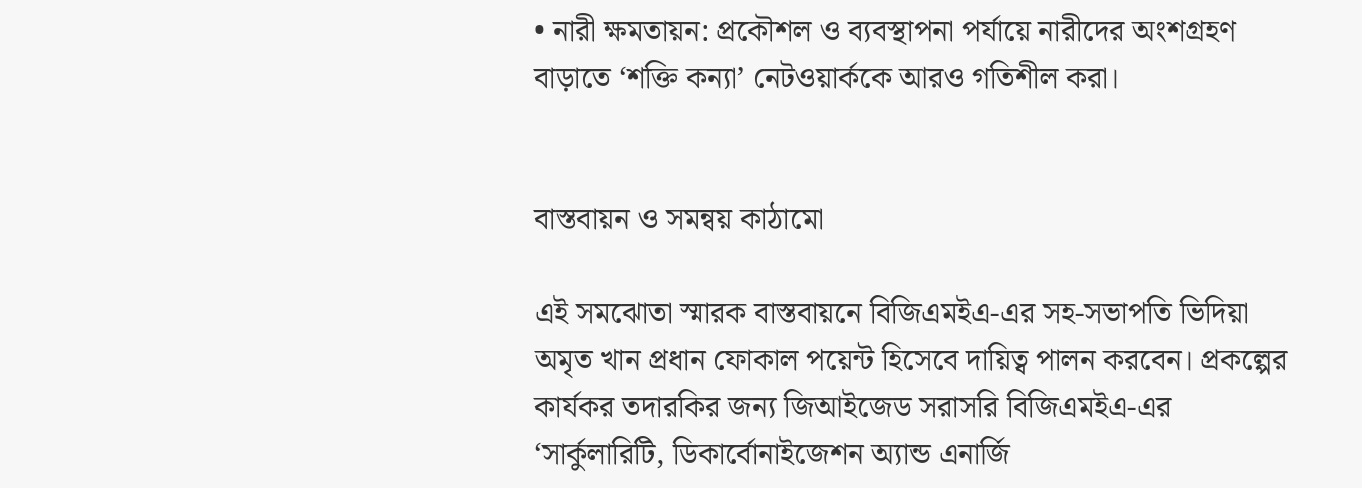• নারী ক্ষমতায়ন: প্রকৌশল ও ব্যবস্থাপনা পর্যায়ে নারীদের অংশগ্রহণ বাড়াতে ‘শক্তি কন্যা’ নেটওয়ার্ককে আরও গতিশীল করা।


বাস্তবায়ন ও সমন্বয় কাঠামো

এই সমঝোতা স্মারক বাস্তবায়নে বিজিএমইএ-এর সহ-সভাপতি ভিদিয়া অমৃত খান প্রধান ফোকাল পয়েন্ট হিসেবে দায়িত্ব পালন করবেন। প্রকল্পের কার্যকর তদারকির জন্য জিআইজেড সরাসরি বিজিএমইএ-এর ‘সার্কুলারিটি, ডিকার্বোনাইজেশন অ্যান্ড এনার্জি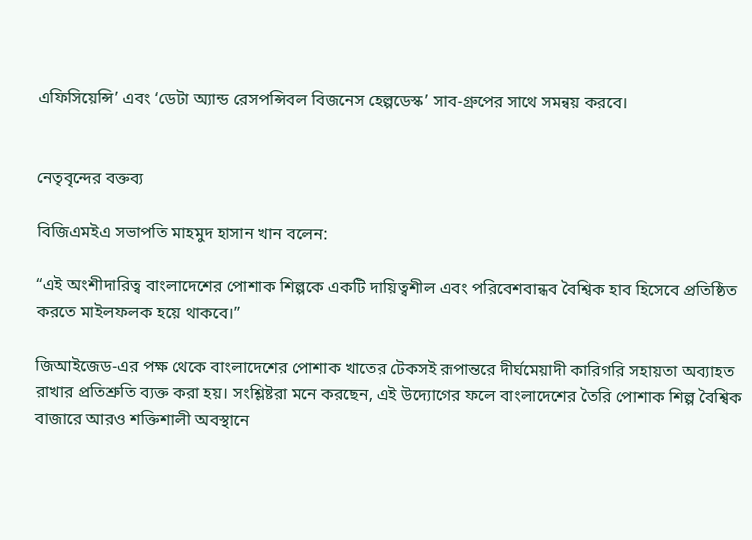এফিসিয়েন্সি’ এবং ‘ডেটা অ্যান্ড রেসপন্সিবল বিজনেস হেল্পডেস্ক’ সাব-গ্রুপের সাথে সমন্বয় করবে।


নেতৃবৃন্দের বক্তব্য

বিজিএমইএ সভাপতি মাহমুদ হাসান খান বলেন:

“এই অংশীদারিত্ব বাংলাদেশের পোশাক শিল্পকে একটি দায়িত্বশীল এবং পরিবেশবান্ধব বৈশ্বিক হাব হিসেবে প্রতিষ্ঠিত করতে মাইলফলক হয়ে থাকবে।”

জিআইজেড-এর পক্ষ থেকে বাংলাদেশের পোশাক খাতের টেকসই রূপান্তরে দীর্ঘমেয়াদী কারিগরি সহায়তা অব্যাহত রাখার প্রতিশ্রুতি ব্যক্ত করা হয়। সংশ্লিষ্টরা মনে করছেন, এই উদ্যোগের ফলে বাংলাদেশের তৈরি পোশাক শিল্প বৈশ্বিক বাজারে আরও শক্তিশালী অবস্থানে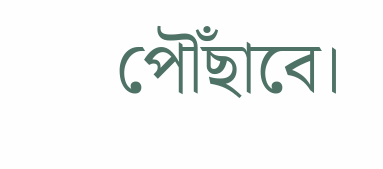পৌঁছাবে।